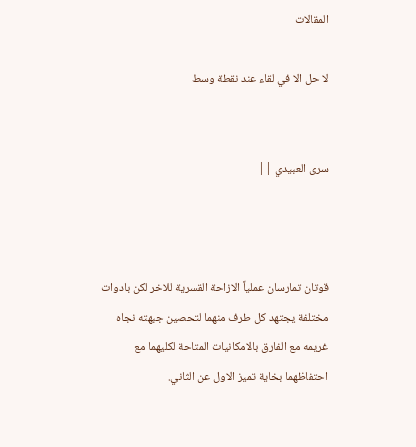المقالات

لا حل الا في لقاء عند نقطة وسط


سرى العبيدي ||



قوتان تمارسان عملياً الازاحة القسرية للاخر لكن بادوات مختلفة يجتهد كل طرف منهما لتحصين جبهته نجاه غريمه مع الفارق بالامكانيات المتاحة لكليهما مع احتفاظهما بخاية تميز الاول عن الثاني.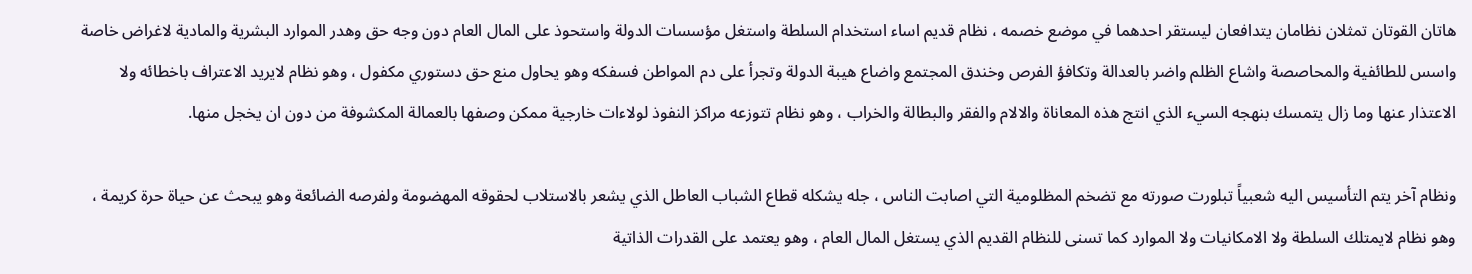هاتان القوتان تمثلان نظامان يتدافعان ليستقر احدهما في موضع خصمه ، نظام قديم اساء استخدام السلطة واستغل مؤسسات الدولة واستحوذ على المال العام دون وجه حق وهدر الموارد البشرية والمادية لاغراض خاصة واسس للطائفية والمحاصصة واشاع الظلم واضر بالعدالة وتكافؤ الفرص وخندق المجتمع واضاع هيبة الدولة وتجرأ على دم المواطن فسفكه وهو يحاول منع حق دستوري مكفول ، وهو نظام لايريد الاعتراف باخطائه ولا الاعتذار عنها وما زال يتمسك بنهجه السيء الذي انتج هذه المعاناة والالام والفقر والبطالة والخراب ، وهو نظام تتوزعه مراكز النفوذ لولاءات خارجية ممكن وصفها بالعمالة المكشوفة من دون ان يخجل منها.

ونظام آخر يتم التأسيس اليه شعبياً تبلورت صورته مع تضخم المظلومية التي اصابت الناس ، جله يشكله قطاع الشباب العاطل الذي يشعر بالاستلاب لحقوقه المهضومة ولفرصه الضائعة وهو يبحث عن حياة حرة كريمة ، وهو نظام لايمتلك السلطة ولا الامكانيات ولا الموارد كما تسنى للنظام القديم الذي يستغل المال العام ، وهو يعتمد على القدرات الذاتية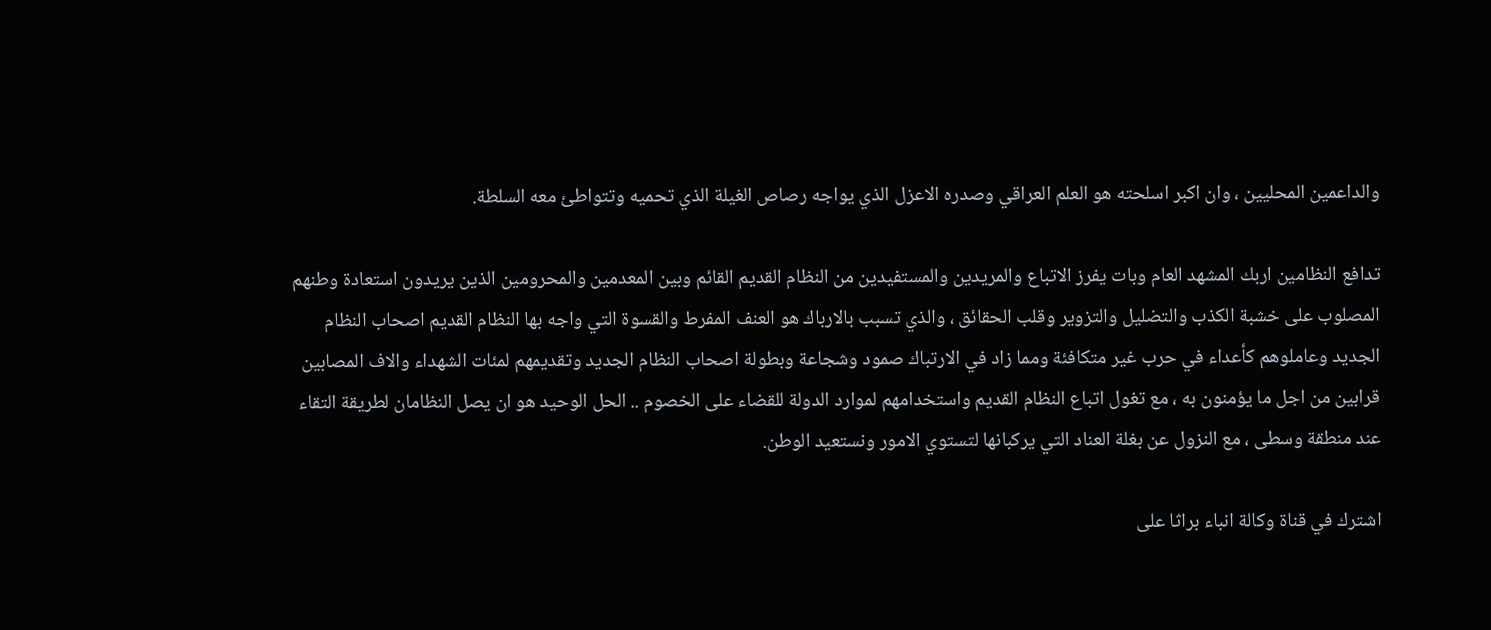والداعمين المحليين ، وان اكبر اسلحته هو العلم العراقي وصدره الاعزل الذي يواجه رصاص الغيلة الذي تحميه وتتواطئ معه السلطة.

تدافع النظامين اربك المشهد العام وبات يفرز الاتباع والمريدين والمستفيدين من النظام القديم القائم وبين المعدمين والمحرومين الذين يريدون استعادة وطنهم المصلوب على خشبة الكذب والتضليل والتزوير وقلب الحقائق ، والذي تسبب بالارباك هو العنف المفرط والقسوة التي واجه بها النظام القديم اصحاب النظام الجديد وعاملوهم كأعداء في حرب غير متكافئة ومما زاد في الارتباك صمود وشجاعة وبطولة اصحاب النظام الجديد وتقديمهم لمئات الشهداء والاف المصابين قرابين من اجل ما يؤمنون به ، مع تغول اتباع النظام القديم واستخدامهم لموارد الدولة للقضاء على الخصوم .. الحل الوحيد هو ان يصل النظامان لطريقة التقاء عند منطقة وسطى ، مع النزول عن بغلة العناد التي يركبانها لتستوي الامور ونستعيد الوطن.

اشترك في قناة وكالة انباء براثا على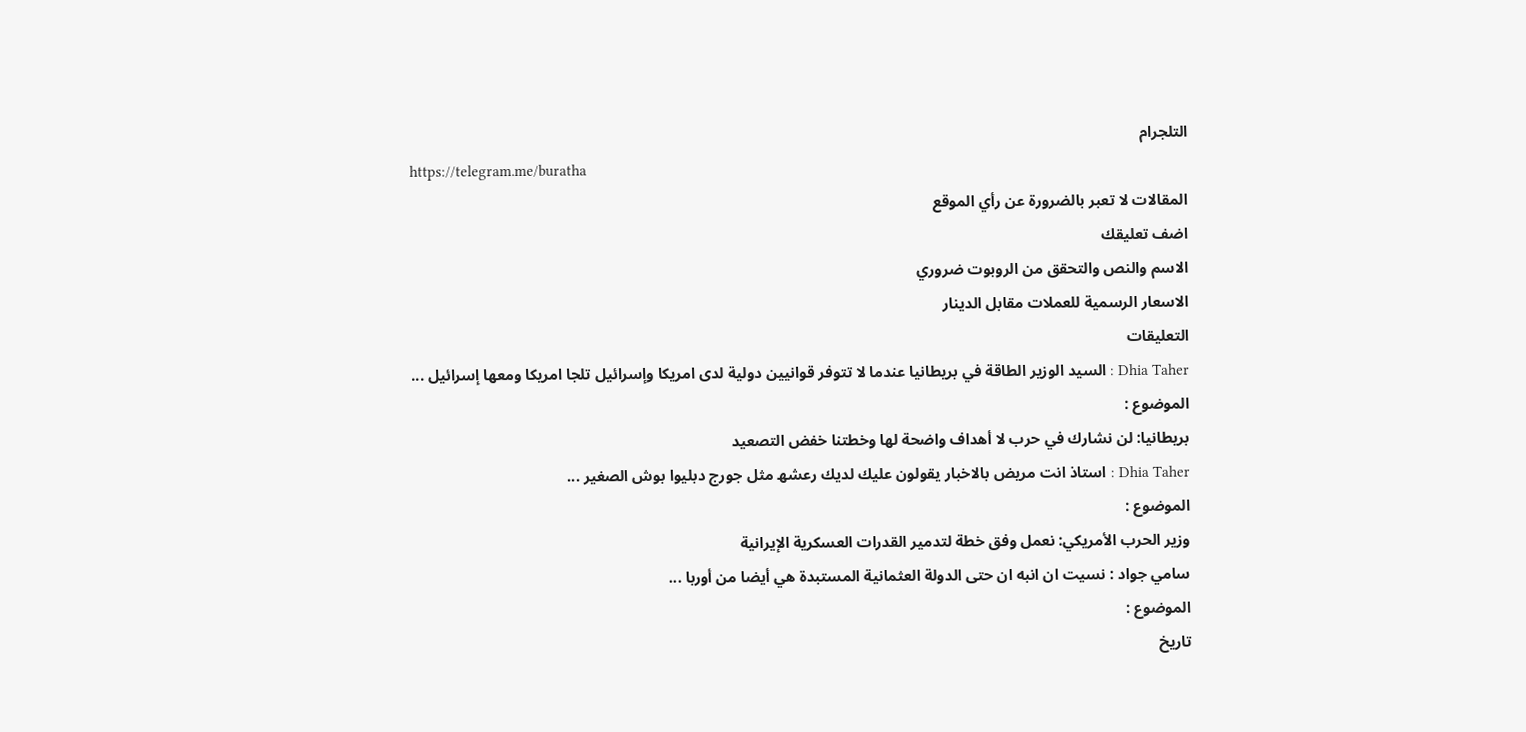التلجرام
https://telegram.me/buratha
المقالات لا تعبر بالضرورة عن رأي الموقع
اضف تعليقك
الاسم والنص والتحقق من الروبوت ضروري
الاسعار الرسمية للعملات مقابل الدينار
التعليقات
Dhia Taher : السيد الوزير الطاقة في بريطانيا عندما لا تتوفر قوانيين دولية لدى امريكا وإسرائيل تلجا امريكا ومعھا إسرائيل ...
الموضوع :
بريطانيا: لن نشارك في حرب لا أهداف واضحة لها وخطتنا خفض التصعيد
Dhia Taher : استاذ انت مريض بالاخبار يقولون عليك لديك رعشھ مثل جورج دبليوا بوش الصغير ...
الموضوع :
وزير الحرب الأمريكي: نعمل وفق خطة لتدمير القدرات العسكرية الإيرانية
سامي جواد : نسيت ان انبه ان حتى الدولة العثمانية المستبدة هي أيضا من أوربا ...
الموضوع :
تاريخ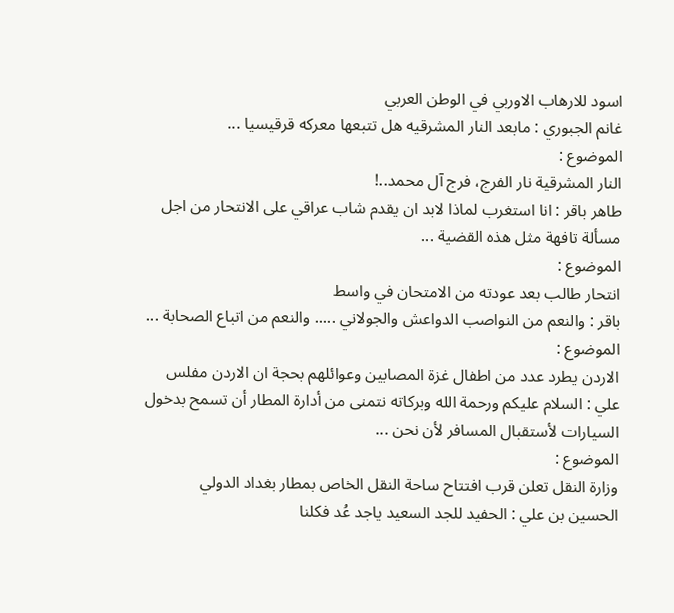اسود للارهاب الاوربي في الوطن العربي
غانم الجبوري : مابعد النار المشرقيه هل تتبعها معركه قرقيسيا ...
الموضوع :
النار المشرقية نار الفرج، فرج آل محمد..!
طاهر باقر : انا استغرب لماذا لابد ان يقدم شاب عراقي على الانتحار من اجل مسألة تافهة مثل هذه القضية ...
الموضوع :
انتحار طالب بعد عودته من الامتحان في واسط
باقر : والنعم من النواصب الدواعش والجولاني ..... والنعم من اتباع الصحابة ...
الموضوع :
الاردن يطرد عدد من اطفال غزة المصابين وعوائلهم بحجة ان الاردن مفلس
علي : السلام عليكم ورحمة الله وبركاته نتمنى من أدارة المطار أن تسمح بدخول السيارات لأستقبال المسافر لأن نحن ...
الموضوع :
وزارة النقل تعلن قرب افتتاح ساحة النقل الخاص بمطار بغداد الدولي
الحسين بن علي : الحفيد للجد السعيد ياجد عُد فكلنا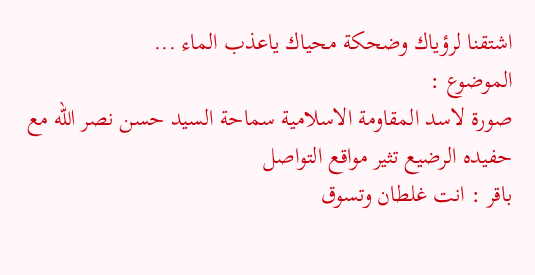اشتقنا لرؤياك وضحكة محياك ياعذب الماء ...
الموضوع :
صورة لاسد المقاومة الاسلامية سماحة السيد حسن نصر الله مع حفيده الرضيع تثير مواقع التواصل
باقر : انت غلطان وتسوق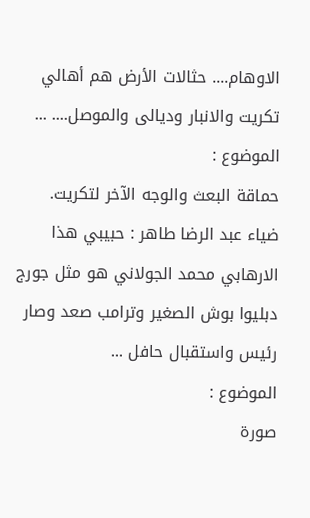الاوهام.... حثالات الأرض هم أهالي تكريت والانبار وديالى والموصل.... ...
الموضوع :
حماقة البعث والوجه الآخر لتكريت.
ضياء عبد الرضا طاهر : حبيبي ھذا الارھابي محمد الجولاني ھو مثل جورج دبليوا بوش الصغير وترامب صعد وصار رئيس واستقبال حافل ...
الموضوع :
صورة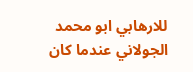للارهابي ابو محمد الجولاني عندما كان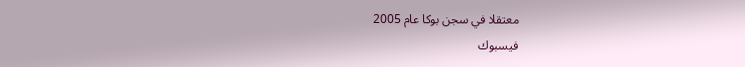معتقلا في سجن بوكا عام 2005
فيسبوك